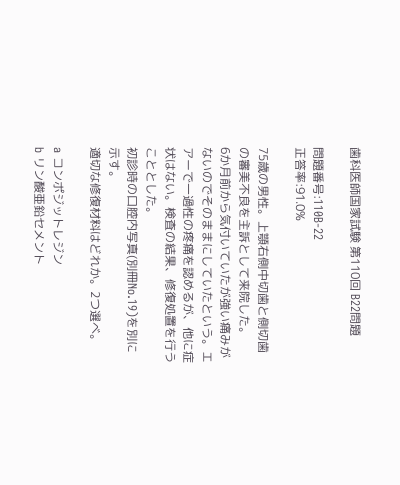歯科医師国家試験 第110回 B22問題

問題番号:110B-22
正答率:91.0%

75歳の男性。上顎右側中切歯と側切歯の審美不良を主訴として来院した。
6か月前から気付いていたが強い痛みがないのでそのままにしていたという。エアーで一過性の疼痛を認めるが、他に症状はない。検査の結果、修復処置を行うこととした。
初診時の口腔内写真(別冊No.19)を別に示す。
適切な修復材料はどれか。2つ選べ。

a コンポジットレジン
b リン酸亜鉛セメント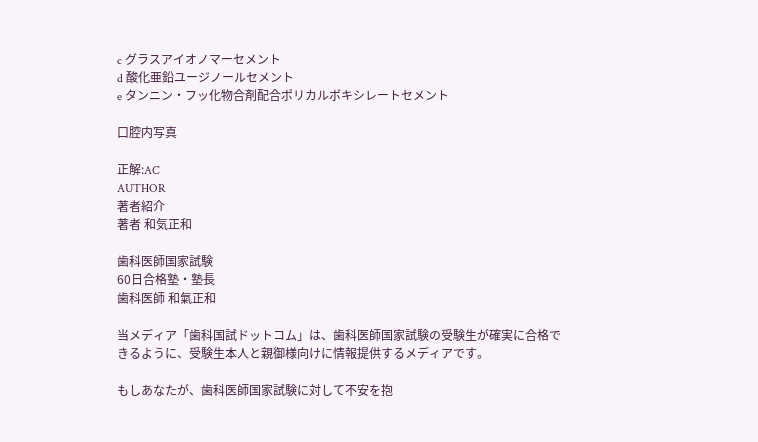c グラスアイオノマーセメント
d 酸化亜鉛ユージノールセメント
e タンニン・フッ化物合剤配合ポリカルボキシレートセメント

口腔内写真

正解:AC
AUTHOR
著者紹介
著者 和気正和

歯科医師国家試験
60日合格塾・塾長
歯科医師 和氣正和

当メディア「歯科国試ドットコム」は、歯科医師国家試験の受験生が確実に合格できるように、受験生本人と親御様向けに情報提供するメディアです。

もしあなたが、歯科医師国家試験に対して不安を抱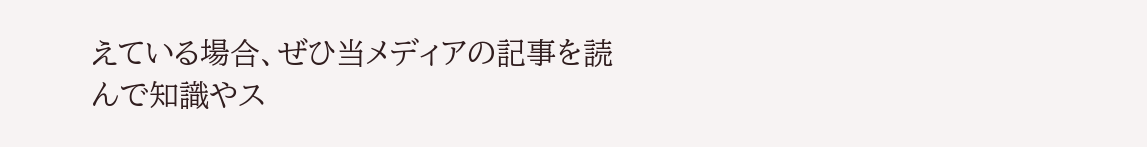えている場合、ぜひ当メディアの記事を読んで知識やス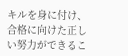キルを身に付け、合格に向けた正しい努力ができるこ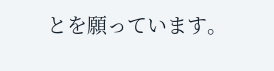とを願っています。